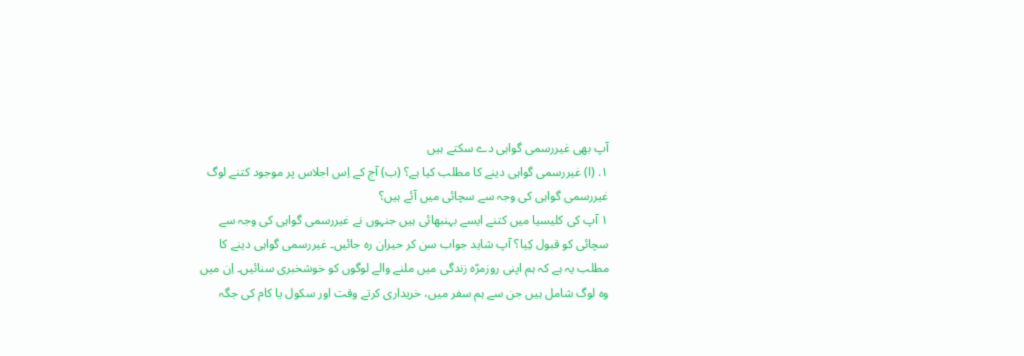آپ بھی غیررسمی گواہی دے سکتے ہیں
۱. (ا) غیررسمی گواہی دینے کا مطلب کیا ہے؟ (ب) آج کے اِس اجلاس پر موجود کتنے لوگ غیررسمی گواہی کی وجہ سے سچائی میں آئے ہیں؟
۱ آپ کی کلیسیا میں کتنے ایسے بہنبھائی ہیں جنہوں نے غیررسمی گواہی کی وجہ سے سچائی کو قبول کِیا؟ آپ شاید جواب سن کر حیران رہ جائیں۔ غیررسمی گواہی دینے کا مطلب یہ ہے کہ ہم اپنی روزمرّہ زندگی میں ملنے والے لوگوں کو خوشخبری سنائیں۔ اِن میں وہ لوگ شامل ہیں جن سے ہم سفر میں، خریداری کرتے وقت اور سکول یا کام کی جگہ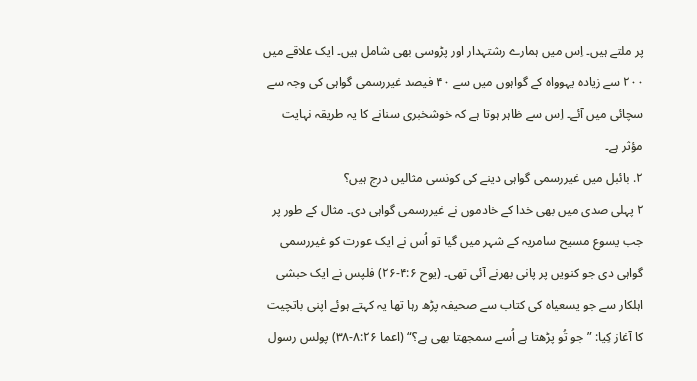پر ملتے ہیں۔ اِس میں ہمارے رشتہدار اور پڑوسی بھی شامل ہیں۔ ایک علاقے میں ۲۰۰ سے زیادہ یہوواہ کے گواہوں میں سے ۴۰ فیصد غیررسمی گواہی کی وجہ سے سچائی میں آئے۔ اِس سے ظاہر ہوتا ہے کہ خوشخبری سنانے کا یہ طریقہ نہایت مؤثر ہے۔
۲. بائبل میں غیررسمی گواہی دینے کی کونسی مثالیں درج ہیں؟
۲ پہلی صدی میں بھی خدا کے خادموں نے غیررسمی گواہی دی۔ مثال کے طور پر جب یسوع مسیح سامریہ کے شہر میں گیا تو اُس نے ایک عورت کو غیررسمی گواہی دی جو کنویں پر پانی بھرنے آئی تھی۔ (یوح ۴:۶-۲۶) فلپس نے ایک حبشی اہلکار سے جو یسعیاہ کی کتاب سے صحیفہ پڑھ رہا تھا یہ کہتے ہوئے اپنی باتچیت کا آغاز کِیا: ”جو تُو پڑھتا ہے اُسے سمجھتا بھی ہے؟“ (اعما ۸:۲۶-۳۸) پولس رسول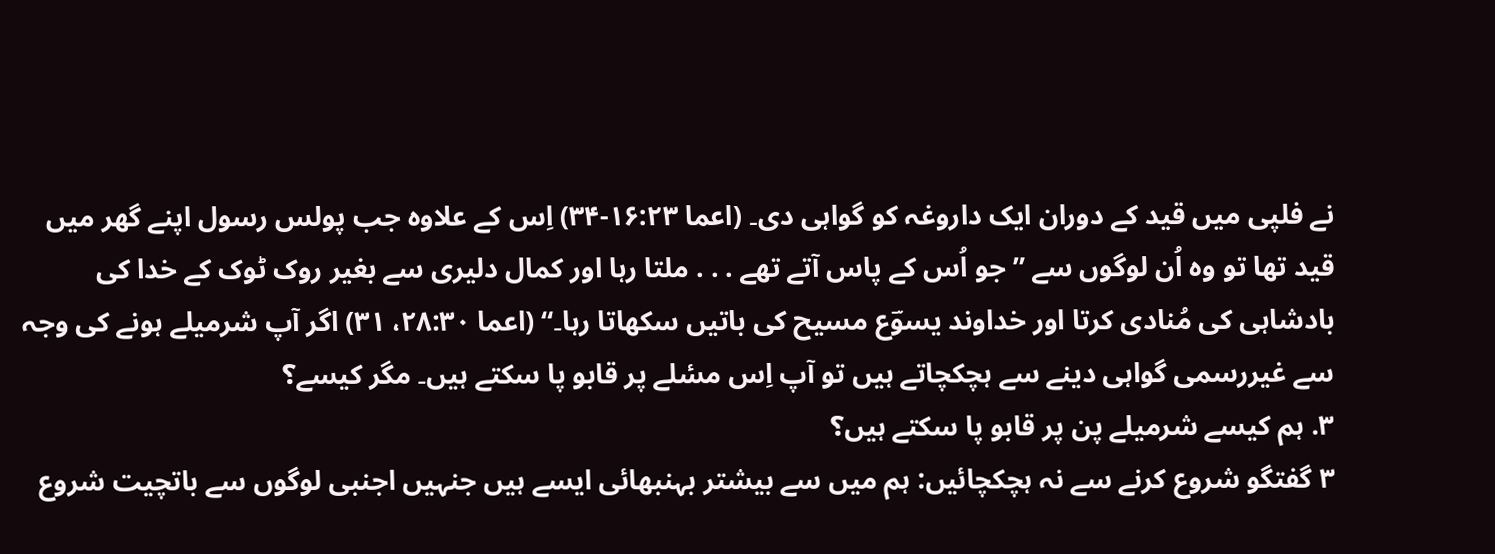نے فلپی میں قید کے دوران ایک داروغہ کو گواہی دی۔ (اعما ۱۶:۲۳-۳۴) اِس کے علاوہ جب پولس رسول اپنے گھر میں قید تھا تو وہ اُن لوگوں سے ”جو اُس کے پاس آتے تھے . . . ملتا رہا اور کمال دلیری سے بغیر روک ٹوک کے خدا کی بادشاہی کی مُنادی کرتا اور خداوند یسوؔع مسیح کی باتیں سکھاتا رہا۔“ (اعما ۲۸:۳۰، ۳۱) اگر آپ شرمیلے ہونے کی وجہ سے غیررسمی گواہی دینے سے ہچکچاتے ہیں تو آپ اِس مسٔلے پر قابو پا سکتے ہیں۔ مگر کیسے؟
۳. ہم کیسے شرمیلے پن پر قابو پا سکتے ہیں؟
۳ گفتگو شروع کرنے سے نہ ہچکچائیں: ہم میں سے بیشتر بہنبھائی ایسے ہیں جنہیں اجنبی لوگوں سے باتچیت شروع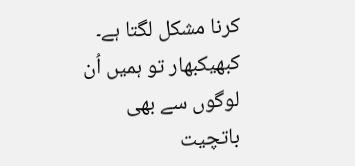کرنا مشکل لگتا ہے۔ کبھیکبھار تو ہمیں اُن لوگوں سے بھی باتچیت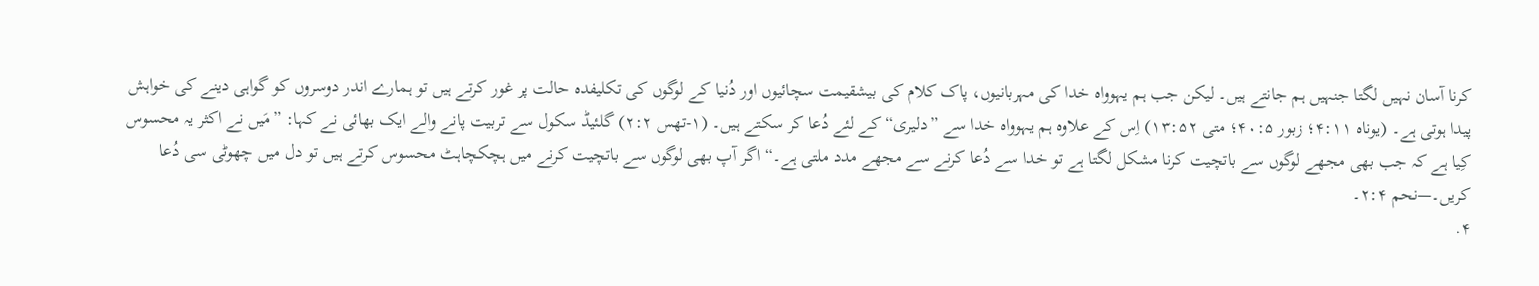کرنا آسان نہیں لگتا جنہیں ہم جانتے ہیں۔ لیکن جب ہم یہوواہ خدا کی مہربانیوں، پاک کلام کی بیشقیمت سچائیوں اور دُنیا کے لوگوں کی تکلیفدہ حالت پر غور کرتے ہیں تو ہمارے اندر دوسروں کو گواہی دینے کی خواہش پیدا ہوتی ہے۔ (یوناہ ۴:۱۱؛ زبور ۴۰:۵؛ متی ۱۳:۵۲) اِس کے علاوہ ہم یہوواہ خدا سے ”دلیری“ کے لئے دُعا کر سکتے ہیں۔ (۱-تھس ۲:۲) گلئیڈ سکول سے تربیت پانے والے ایک بھائی نے کہا: ”مَیں نے اکثر یہ محسوس کِیا ہے کہ جب بھی مجھے لوگوں سے باتچیت کرنا مشکل لگتا ہے تو خدا سے دُعا کرنے سے مجھے مدد ملتی ہے۔“ اگر آپ بھی لوگوں سے باتچیت کرنے میں ہچکچاہٹ محسوس کرتے ہیں تو دل میں چھوٹی سی دُعا کریں۔—نحم ۲:۴۔
۴.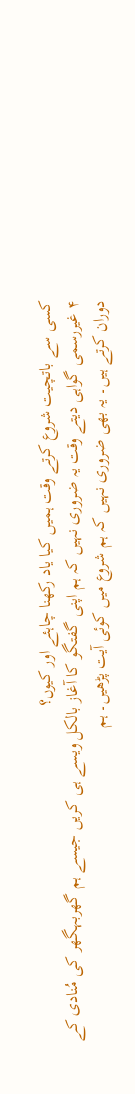کسی سے باتچیت شروع کرتے وقت ہمیں کیا یاد رکھنا چاہئے اور کیوں؟
۴ غیررسمی گواہی دیتے وقت یہ ضروری نہیں کہ ہم اپنی گفتگو کا آغاز بالکل ویسے ہی کریں جیسے ہم گھربہگھر کی مُنادی کے دوران کرتے ہیں۔ یہ بھی ضروری نہیں کہ ہم شروع میں کوئی آیت پڑھیں۔ ہم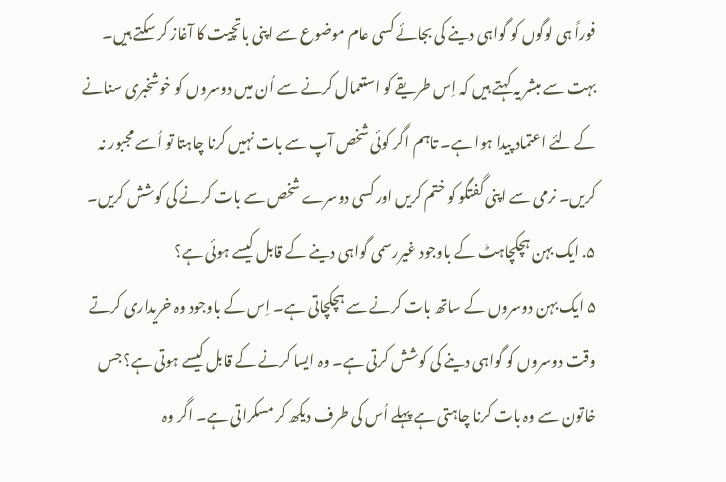فوراً ہی لوگوں کو گواہی دینے کی بجائے کسی عام موضوع سے اپنی باتچیت کا آغاز کر سکتے ہیں۔ بہت سے مبشر یہ کہتے ہیں کہ اِس طریقے کو استعمال کرنے سے اُن میں دوسروں کو خوشخبری سنانے کے لئے اعتماد پیدا ہوا ہے۔ تاہم اگر کوئی شخص آپ سے بات نہیں کرنا چاہتا تو اُسے مجبور نہ کریں۔ نرمی سے اپنی گفتگو کو ختم کریں اور کسی دوسرے شخص سے بات کرنے کی کوشش کریں۔
۵. ایک بہن ہچکچاہٹ کے باوجود غیررسمی گواہی دینے کے قابل کیسے ہوئی ہے؟
۵ ایک بہن دوسروں کے ساتھ بات کرنے سے ہچکچاتی ہے۔ اِس کے باوجود وہ خریداری کرتے وقت دوسروں کو گواہی دینے کی کوشش کرتی ہے۔ وہ ایسا کرنے کے قابل کیسے ہوتی ہے؟ جس خاتون سے وہ بات کرنا چاہتی ہے پہلے اُس کی طرف دیکھ کر مسکراتی ہے۔ اگر وہ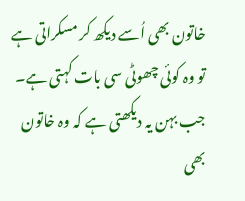خاتون بھی اُسے دیکھ کر مسکراتی ہے تو وہ کوئی چھوٹی سی بات کہتی ہے۔ جب بہن یہ دیکھتی ہے کہ وہ خاتون بھی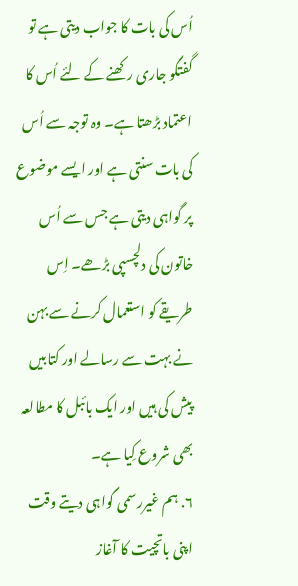اُس کی بات کا جواب دیتی ہے تو گفتگو جاری رکھنے کے لئے اُس کا اعتماد بڑھتا ہے۔ وہ توجہ سے اُس کی بات سنتی ہے اور ایسے موضوع پر گواہی دیتی ہے جس سے اُس خاتون کی دلچسپی بڑھے۔ اِس طریقے کو استعمال کرنے سے بہن نے بہت سے رسالے اور کتابیں پیش کی ہیں اور ایک بائبل کا مطالعہ بھی شروع کِیا ہے۔
۶. ہم غیررسمی گواہی دیتے وقت اپنی باتچیت کا آغاز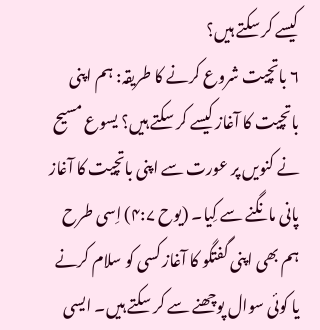کیسے کر سکتے ہیں؟
۶ باتچیت شروع کرنے کا طریقہ: ہم اپنی باتچیت کا آغاز کیسے کر سکتے ہیں؟ یسوع مسیح نے کنویں پر عورت سے اپنی باتچیت کا آغاز پانی مانگنے سے کِیا۔ (یوح ۴:۷) اِسی طرح ہم بھی اپنی گفتگو کا آغاز کسی کو سلام کرنے یا کوئی سوال پوچھنے سے کر سکتے ہیں۔ ایسی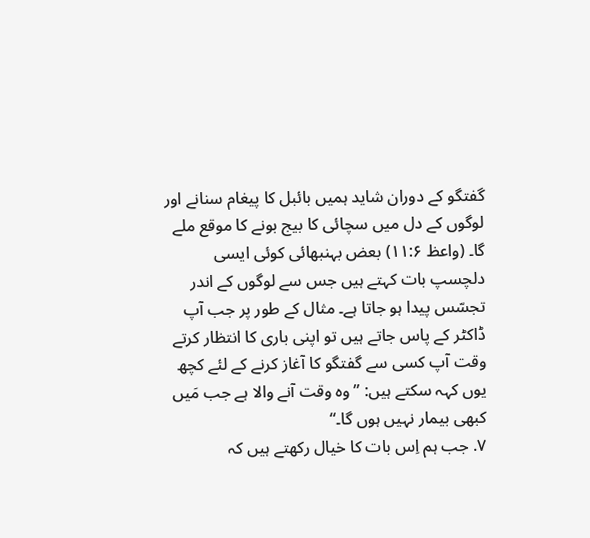گفتگو کے دوران شاید ہمیں بائبل کا پیغام سنانے اور لوگوں کے دل میں سچائی کا بیج بونے کا موقع ملے گا۔ (واعظ ۱۱:۶) بعض بہنبھائی کوئی ایسی دلچسپ بات کہتے ہیں جس سے لوگوں کے اندر تجسّس پیدا ہو جاتا ہے۔ مثال کے طور پر جب آپ ڈاکٹر کے پاس جاتے ہیں تو اپنی باری کا انتظار کرتے وقت آپ کسی سے گفتگو کا آغاز کرنے کے لئے کچھ یوں کہہ سکتے ہیں: ”وہ وقت آنے والا ہے جب مَیں کبھی بیمار نہیں ہوں گا۔“
۷. جب ہم اِس بات کا خیال رکھتے ہیں کہ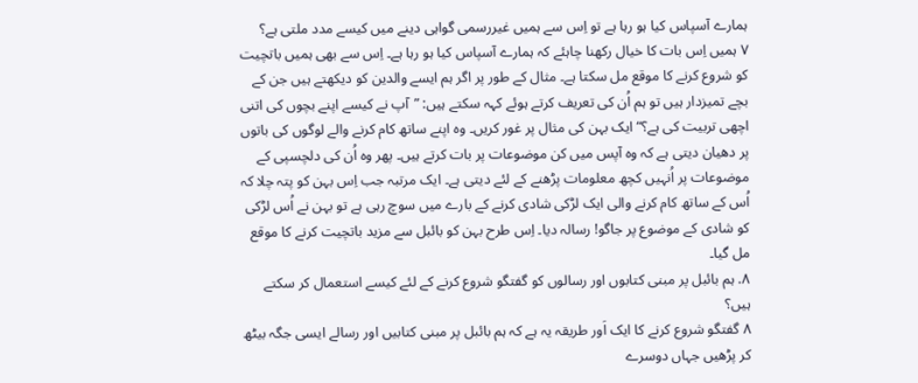ہمارے آسپاس کیا ہو رہا ہے تو اِس سے ہمیں غیررسمی گواہی دینے میں کیسے مدد ملتی ہے؟
۷ ہمیں اِس بات کا خیال رکھنا چاہئے کہ ہمارے آسپاس کیا ہو رہا ہے۔ اِس سے بھی ہمیں باتچیت کو شروع کرنے کا موقع مل سکتا ہے۔ مثال کے طور پر اگر ہم ایسے والدین کو دیکھتے ہیں جن کے بچے تمیزدار ہیں تو ہم اُن کی تعریف کرتے ہوئے کہہ سکتے ہیں: ”آپ نے کیسے اپنے بچوں کی اتنی اچھی تربیت کی ہے؟“ ایک بہن کی مثال پر غور کریں۔ وہ اپنے ساتھ کام کرنے والے لوگوں کی باتوں پر دھیان دیتی ہے کہ وہ آپس میں کن موضوعات پر بات کرتے ہیں۔ پھر وہ اُن کی دلچسپی کے موضوعات پر اُنہیں کچھ معلومات پڑھنے کے لئے دیتی ہے۔ ایک مرتبہ جب اِس بہن کو پتہ چلا کہ اُس کے ساتھ کام کرنے والی ایک لڑکی شادی کرنے کے بارے میں سوچ رہی ہے تو بہن نے اُس لڑکی کو شادی کے موضوع پر جاگو! رسالہ دیا۔ اِس طرح بہن کو بائبل سے مزید باتچیت کرنے کا موقع مل گیا۔
۸. ہم بائبل پر مبنی کتابوں اور رسالوں کو گفتگو شروع کرنے کے لئے کیسے استعمال کر سکتے ہیں؟
۸ گفتگو شروع کرنے کا ایک اَور طریقہ یہ ہے کہ ہم بائبل پر مبنی کتابیں اور رسالے ایسی جگہ بیٹھ کر پڑھیں جہاں دوسرے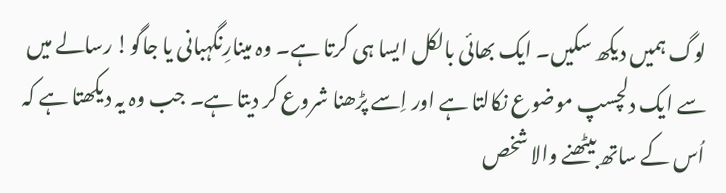لوگ ہمیں دیکھ سکیں۔ ایک بھائی بالکل ایسا ہی کرتا ہے۔ وہ مینارِنگہبانی یا جاگو! رسالے میں سے ایک دلچسپ موضوع نکالتا ہے اور اِسے پڑھنا شروع کر دیتا ہے۔ جب وہ یہ دیکھتا ہے کہ اُس کے ساتھ بیٹھنے والا شخص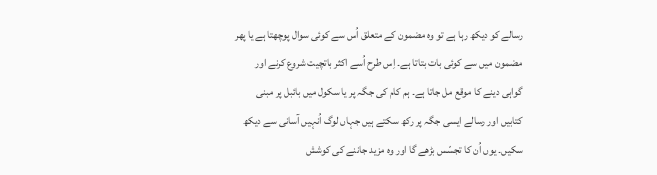رسالے کو دیکھ رہا ہے تو وہ مضمون کے متعلق اُس سے کوئی سوال پوچھتا ہے یا پھر مضمون میں سے کوئی بات بتاتا ہے۔ اِس طرح اُسے اکثر باتچیت شروع کرنے اور گواہی دینے کا موقع مل جاتا ہے۔ ہم کام کی جگہ پر یا سکول میں بائبل پر مبنی کتابیں اور رسالے ایسی جگہ پر رکھ سکتے ہیں جہاں لوگ اُنہیں آسانی سے دیکھ سکیں۔ یوں اُن کا تجسّس بڑھے گا اور وہ مزید جاننے کی کوشش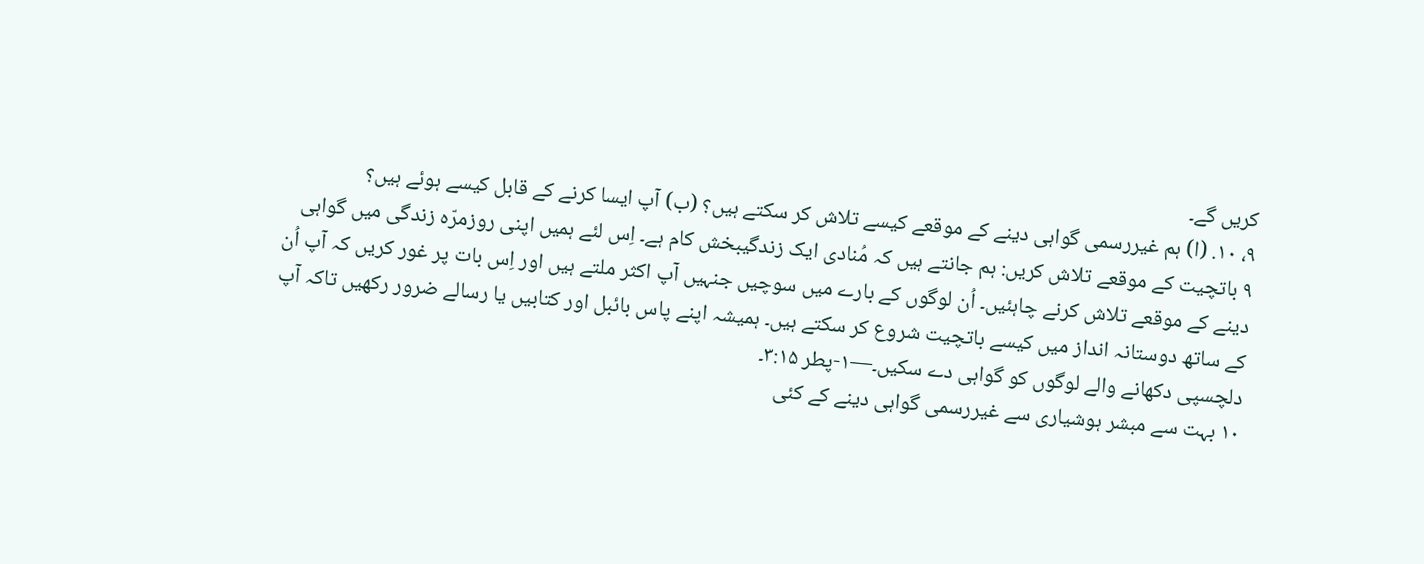کریں گے۔
۹، ۱۰. (ا) ہم غیررسمی گواہی دینے کے موقعے کیسے تلاش کر سکتے ہیں؟ (ب) آپ ایسا کرنے کے قابل کیسے ہوئے ہیں؟
۹ باتچیت کے موقعے تلاش کریں: ہم جانتے ہیں کہ مُنادی ایک زندگیبخش کام ہے۔ اِس لئے ہمیں اپنی روزمرّہ زندگی میں گواہی دینے کے موقعے تلاش کرنے چاہئیں۔ اُن لوگوں کے بارے میں سوچیں جنہیں آپ اکثر ملتے ہیں اور اِس بات پر غور کریں کہ آپ اُن کے ساتھ دوستانہ انداز میں کیسے باتچیت شروع کر سکتے ہیں۔ ہمیشہ اپنے پاس بائبل اور کتابیں یا رسالے ضرور رکھیں تاکہ آپ دلچسپی دکھانے والے لوگوں کو گواہی دے سکیں۔—۱-پطر ۳:۱۵۔
۱۰ بہت سے مبشر ہوشیاری سے غیررسمی گواہی دینے کے کئی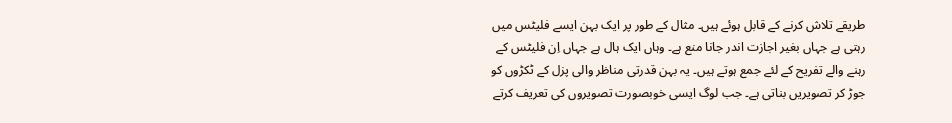طریقے تلاش کرنے کے قابل ہوئے ہیں۔ مثال کے طور پر ایک بہن ایسے فلیٹس میں رہتی ہے جہاں بغیر اجازت اندر جانا منع ہے۔ وہاں ایک ہال ہے جہاں اِن فلیٹس کے رہنے والے تفریح کے لئے جمع ہوتے ہیں۔ یہ بہن قدرتی مناظر والی پزل کے ٹکڑوں کو جوڑ کر تصویریں بناتی ہے۔ جب لوگ ایسی خوبصورت تصویروں کی تعریف کرتے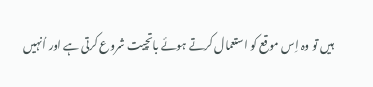ہیں تو وہ اِس موقع کو استعمال کرتے ہوئے باتچیت شروع کرتی ہے اور اُنہیں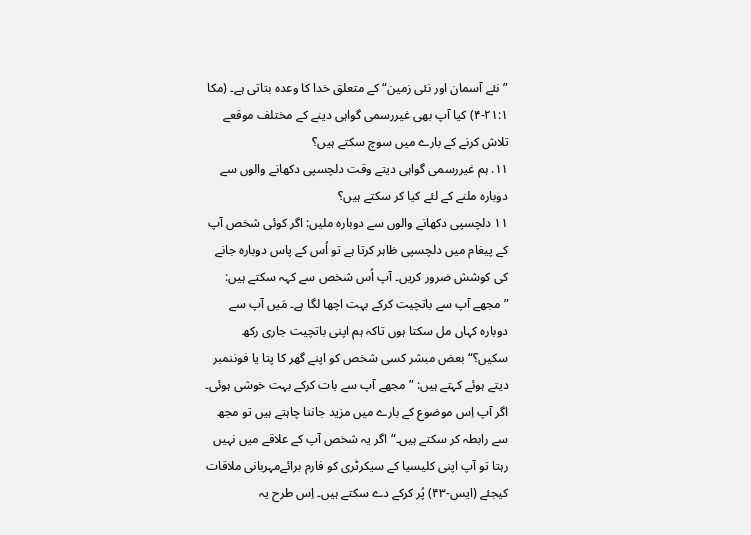”نئے آسمان اور نئی زمین“ کے متعلق خدا کا وعدہ بتاتی ہے۔ (مکا ۲۱:۱-۴) کیا آپ بھی غیررسمی گواہی دینے کے مختلف موقعے تلاش کرنے کے بارے میں سوچ سکتے ہیں؟
۱۱. ہم غیررسمی گواہی دیتے وقت دلچسپی دکھانے والوں سے دوبارہ ملنے کے لئے کیا کر سکتے ہیں؟
۱۱ دلچسپی دکھانے والوں سے دوبارہ ملیں: اگر کوئی شخص آپ کے پیغام میں دلچسپی ظاہر کرتا ہے تو اُس کے پاس دوبارہ جانے کی کوشش ضرور کریں۔ آپ اُس شخص سے کہہ سکتے ہیں: ”مجھے آپ سے باتچیت کرکے بہت اچھا لگا ہے۔ مَیں آپ سے دوبارہ کہاں مل سکتا ہوں تاکہ ہم اپنی باتچیت جاری رکھ سکیں؟“ بعض مبشر کسی شخص کو اپنے گھر کا پتا یا فوننمبر دیتے ہوئے کہتے ہیں: ”مجھے آپ سے بات کرکے بہت خوشی ہوئی۔ اگر آپ اِس موضوع کے بارے میں مزید جاننا چاہتے ہیں تو مجھ سے رابطہ کر سکتے ہیں۔“ اگر یہ شخص آپ کے علاقے میں نہیں رہتا تو آپ اپنی کلیسیا کے سیکرٹری کو فارم برائےمہربانی ملاقات کیجئے (ایس-۴۳) پُر کرکے دے سکتے ہیں۔ اِس طرح یہ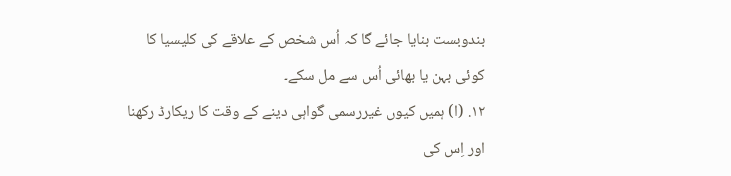بندوبست بنایا جائے گا کہ اُس شخص کے علاقے کی کلیسیا کا کوئی بہن یا بھائی اُس سے مل سکے۔
۱۲. (ا) ہمیں کیوں غیررسمی گواہی دینے کے وقت کا ریکارڈ رکھنا اور اِس کی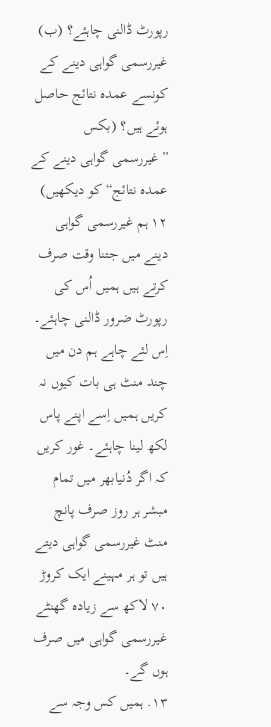رپورٹ ڈالنی چاہئے؟ (ب) غیررسمی گواہی دینے کے کونسے عمدہ نتائج حاصل ہوئے ہیں؟ (بکس ”غیررسمی گواہی دینے کے عمدہ نتائج“ کو دیکھیں)
۱۲ ہم غیررسمی گواہی دینے میں جتنا وقت صرف کرتے ہیں ہمیں اُس کی رپورٹ ضرور ڈالنی چاہئے۔ اِس لئے چاہے ہم دن میں چند منٹ ہی بات کیوں نہ کریں ہمیں اِسے اپنے پاس لکھ لینا چاہئے۔ غور کریں کہ اگر دُنیابھر میں تمام مبشر ہر روز صرف پانچ منٹ غیررسمی گواہی دیتے ہیں تو ہر مہینے ایک کروڑ ۷۰ لاکھ سے زیادہ گھنٹے غیررسمی گواہی میں صرف ہوں گے۔
۱۳. ہمیں کس وجہ سے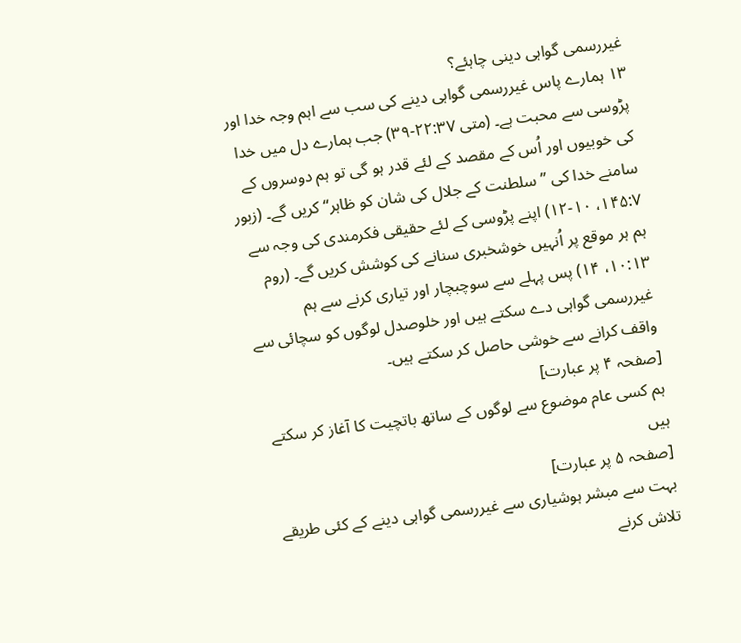غیررسمی گواہی دینی چاہئے؟
۱۳ ہمارے پاس غیررسمی گواہی دینے کی سب سے اہم وجہ خدا اور پڑوسی سے محبت ہے۔ (متی ۲۲:۳۷-۳۹) جب ہمارے دل میں خدا کی خوبیوں اور اُس کے مقصد کے لئے قدر ہو گی تو ہم دوسروں کے سامنے خدا کی ”سلطنت کے جلال کی شان کو ظاہر“ کریں گے۔ (زبور ۱۴۵:۷، ۱۰-۱۲) اپنے پڑوسی کے لئے حقیقی فکرمندی کی وجہ سے ہم ہر موقع پر اُنہیں خوشخبری سنانے کی کوشش کریں گے۔ (روم ۱۰:۱۳، ۱۴) پس پہلے سے سوچبچار اور تیاری کرنے سے ہم غیررسمی گواہی دے سکتے ہیں اور خلوصدل لوگوں کو سچائی سے واقف کرانے سے خوشی حاصل کر سکتے ہیں۔
[صفحہ ۴ پر عبارت]
ہم کسی عام موضوع سے لوگوں کے ساتھ باتچیت کا آغاز کر سکتے ہیں
[صفحہ ۵ پر عبارت]
بہت سے مبشر ہوشیاری سے غیررسمی گواہی دینے کے کئی طریقے تلاش کرنے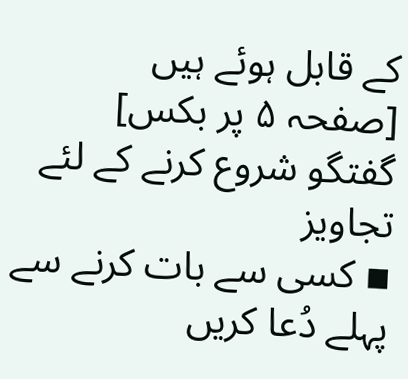کے قابل ہوئے ہیں
[صفحہ ۵ پر بکس]
گفتگو شروع کرنے کے لئے تجاویز
▪ کسی سے بات کرنے سے پہلے دُعا کریں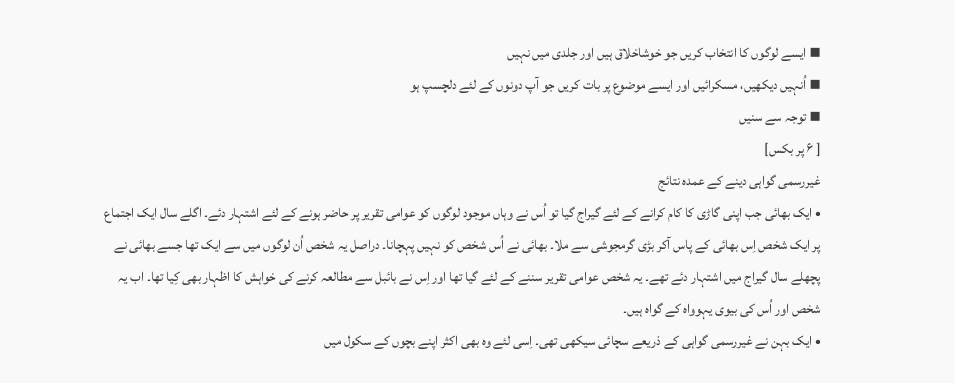▪ ایسے لوگوں کا انتخاب کریں جو خوشاخلاق ہیں اور جلدی میں نہیں
▪ اُنہیں دیکھیں، مسکرائیں اور ایسے موضوع پر بات کریں جو آپ دونوں کے لئے دلچسپ ہو
▪ توجہ سے سنیں
[ ۶ پر بکس]
غیررسمی گواہی دینے کے عمدہ نتائج
• ایک بھائی جب اپنی گاڑی کا کام کرانے کے لئے گیراج گیا تو اُس نے وہاں موجود لوگوں کو عوامی تقریر پر حاضر ہونے کے لئے اشتہار دئے۔ اگلے سال ایک اجتماع پر ایک شخص اِس بھائی کے پاس آکر بڑی گرمجوشی سے ملا۔ بھائی نے اُس شخص کو نہیں پہچانا۔ دراصل یہ شخص اُن لوگوں میں سے ایک تھا جسے بھائی نے پچھلے سال گیراج میں اشتہار دئے تھے۔ یہ شخص عوامی تقریر سننے کے لئے گیا تھا اور اِس نے بائبل سے مطالعہ کرنے کی خواہش کا اظہار بھی کِیا تھا۔ اب یہ شخص اور اُس کی بیوی یہوواہ کے گواہ ہیں۔
• ایک بہن نے غیررسمی گواہی کے ذریعے سچائی سیکھی تھی۔ اِسی لئے وہ بھی اکثر اپنے بچوں کے سکول میں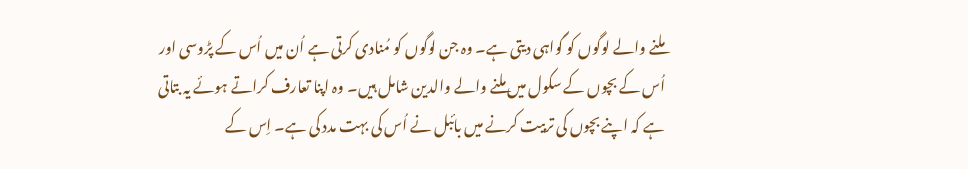ملنے والے لوگوں کو گواہی دیتی ہے۔ وہ جن لوگوں کو مُنادی کرتی ہے اُن میں اُس کے پڑوسی اور اُس کے بچوں کے سکول میں ملنے والے والدین شامل ہیں۔ وہ اپنا تعارف کراتے ہوئے یہ بتاتی ہے کہ اپنے بچوں کی تربیت کرنے میں بائبل نے اُس کی بہت مدد کی ہے۔ اِس کے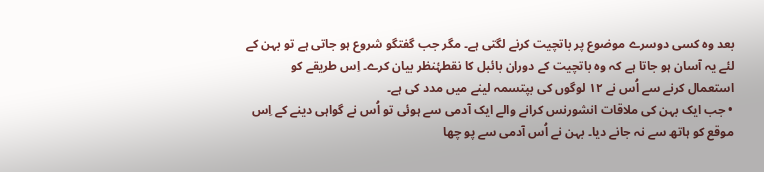بعد وہ کسی دوسرے موضوع پر باتچیت کرنے لگتی ہے۔ مگر جب گفتگو شروع ہو جاتی ہے تو بہن کے لئے یہ آسان ہو جاتا ہے کہ وہ باتچیت کے دوران بائبل کا نقطۂنظر بیان کرے۔ اِس طریقے کو استعمال کرنے سے اُس نے ۱۲ لوگوں کی بپتسمہ لینے میں مدد کی ہے۔
• جب ایک بہن کی ملاقات انشورنس کرانے والے ایک آدمی سے ہوئی تو اُس نے گواہی دینے کے اِس موقع کو ہاتھ سے نہ جانے دیا۔ بہن نے اُس آدمی سے پو چھا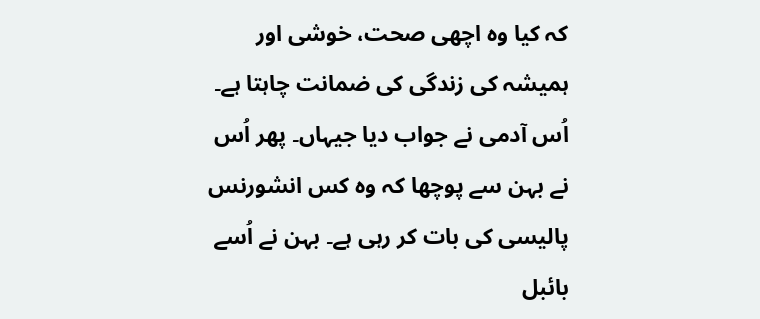کہ کیا وہ اچھی صحت، خوشی اور ہمیشہ کی زندگی کی ضمانت چاہتا ہے۔ اُس آدمی نے جواب دیا جیہاں۔ پھر اُس نے بہن سے پوچھا کہ وہ کس انشورنس پالیسی کی بات کر رہی ہے۔ بہن نے اُسے بائبل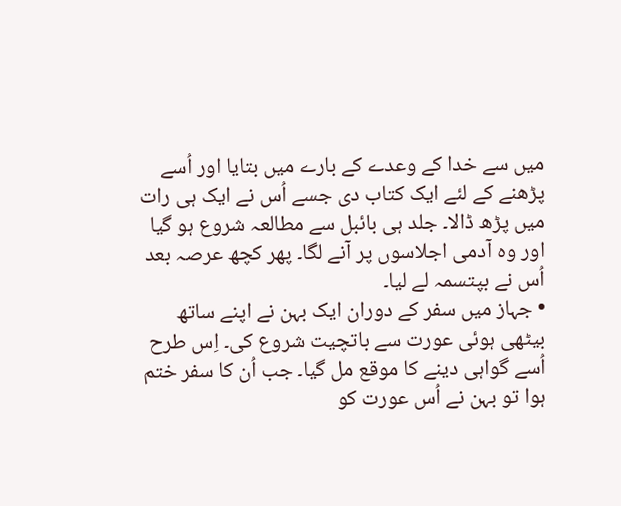میں سے خدا کے وعدے کے بارے میں بتایا اور اُسے پڑھنے کے لئے ایک کتاب دی جسے اُس نے ایک ہی رات میں پڑھ ڈالا۔ جلد ہی بائبل سے مطالعہ شروع ہو گیا اور وہ آدمی اجلاسوں پر آنے لگا۔ پھر کچھ عرصہ بعد اُس نے بپتسمہ لے لیا۔
• جہاز میں سفر کے دوران ایک بہن نے اپنے ساتھ بیٹھی ہوئی عورت سے باتچیت شروع کی۔ اِس طرح اُسے گواہی دینے کا موقع مل گیا۔ جب اُن کا سفر ختم ہوا تو بہن نے اُس عورت کو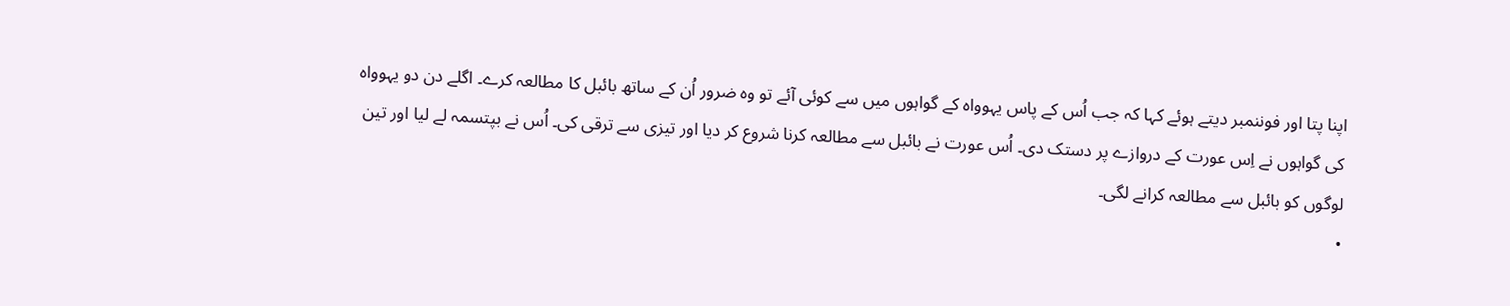اپنا پتا اور فوننمبر دیتے ہوئے کہا کہ جب اُس کے پاس یہوواہ کے گواہوں میں سے کوئی آئے تو وہ ضرور اُن کے ساتھ بائبل کا مطالعہ کرے۔ اگلے دن دو یہوواہ کی گواہوں نے اِس عورت کے دروازے پر دستک دی۔ اُس عورت نے بائبل سے مطالعہ کرنا شروع کر دیا اور تیزی سے ترقی کی۔ اُس نے بپتسمہ لے لیا اور تین لوگوں کو بائبل سے مطالعہ کرانے لگی۔
•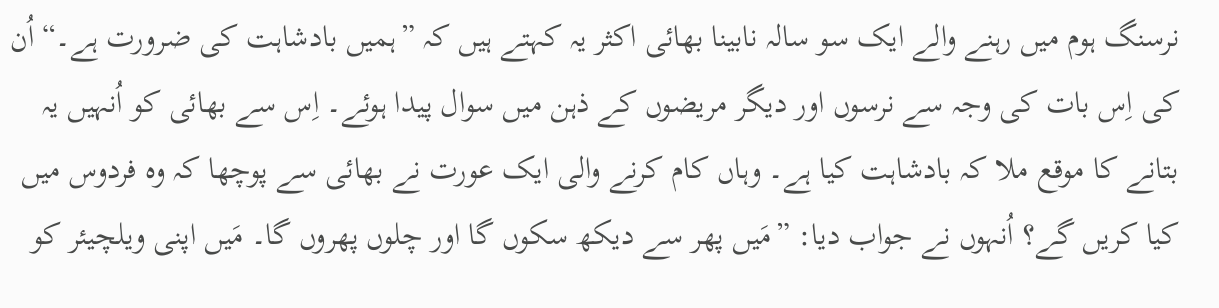نرسنگ ہوم میں رہنے والے ایک سو سالہ نابینا بھائی اکثر یہ کہتے ہیں کہ ”ہمیں بادشاہت کی ضرورت ہے۔“ اُن کی اِس بات کی وجہ سے نرسوں اور دیگر مریضوں کے ذہن میں سوال پیدا ہوئے۔ اِس سے بھائی کو اُنہیں یہ بتانے کا موقع ملا کہ بادشاہت کیا ہے۔ وہاں کام کرنے والی ایک عورت نے بھائی سے پوچھا کہ وہ فردوس میں کیا کریں گے؟ اُنہوں نے جواب دیا: ”مَیں پھر سے دیکھ سکوں گا اور چلوں پھروں گا۔ مَیں اپنی ویلچیئر کو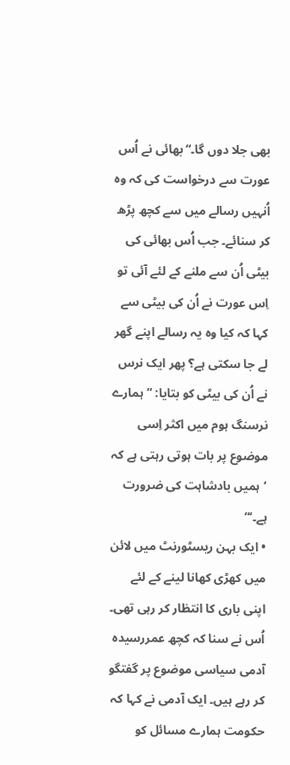بھی جلا دوں گا۔“ بھائی نے اُس عورت سے درخواست کی کہ وہ اُنہیں رسالے میں سے کچھ پڑھ کر سنائے۔ جب اُس بھائی کی بیٹی اُن سے ملنے کے لئے آئی تو اِس عورت نے اُن کی بیٹی سے کہا کہ کیا وہ یہ رسالے اپنے گھر لے جا سکتی ہے؟ پھر ایک نرس نے اُن کی بیٹی کو بتایا: ”ہمارے نرسنگ ہوم میں اکثر اِسی موضوع پر بات ہوتی رہتی ہے کہ ’ہمیں بادشاہت کی ضرورت ہے۔‘“
• ایک بہن ریسٹورنٹ میں لائن میں کھڑی کھانا لینے کے لئے اپنی باری کا انتظار کر رہی تھی۔ اُس نے سنا کہ کچھ عمررسیدہ آدمی سیاسی موضوع پر گفتگو کر رہے ہیں۔ ایک آدمی نے کہا کہ حکومت ہمارے مسائل کو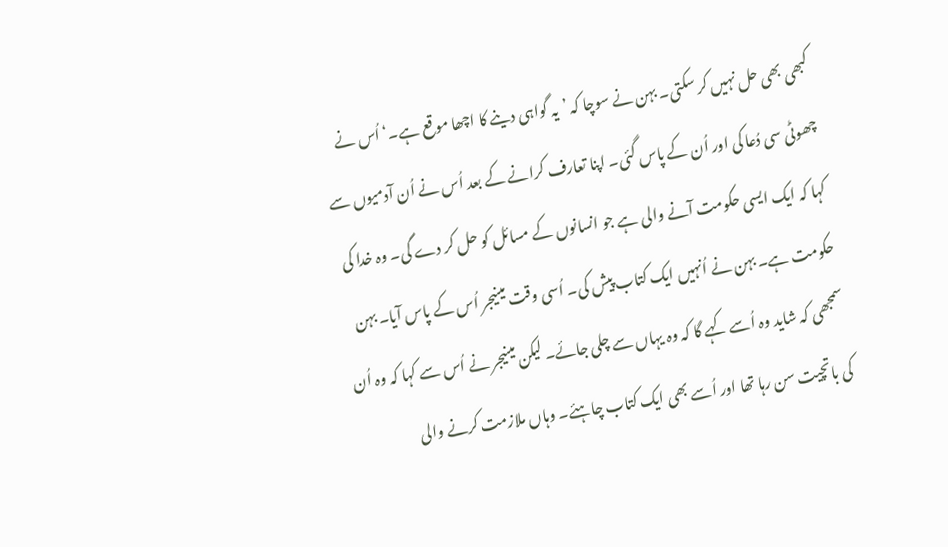کبھی بھی حل نہیں کر سکتی۔ بہن نے سوچا کہ ’یہ گواہی دینے کا اچھا موقع ہے۔‘ اُس نے چھوٹی سی دُعا کی اور اُن کے پاس گئی۔ اپنا تعارف کرانے کے بعد اُس نے اُن آدمیوں سے کہا کہ ایک ایسی حکومت آنے والی ہے جو انسانوں کے مسائل کو حل کر دے گی۔ وہ خدا کی حکومت ہے۔ بہن نے اُنہیں ایک کتاب پیش کی۔ اُسی وقت مینیجر اُس کے پاس آیا۔ بہن سمجھی کہ شاید وہ اُسے کہے گا کہ وہ یہاں سے چلی جائے۔ لیکن مینیجر نے اُس سے کہا کہ وہ اُن کی باتچیت سن رہا تھا اور اُسے بھی ایک کتاب چاہئے۔ وہاں ملازمت کرنے والی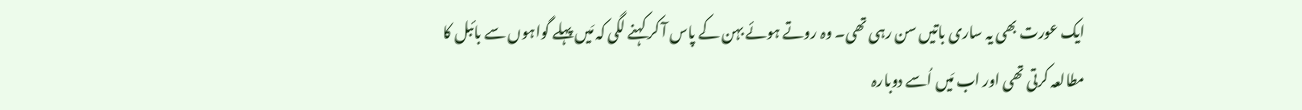ایک عورت بھی یہ ساری باتیں سن رہی تھی۔ وہ روتے ہوئے بہن کے پاس آ کر کہنے لگی کہ مَیں پہلے گواہوں سے بائبل کا مطالعہ کرتی تھی اور اب مَیں اُسے دوبارہ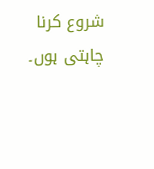شروع کرنا چاہتی ہوں۔